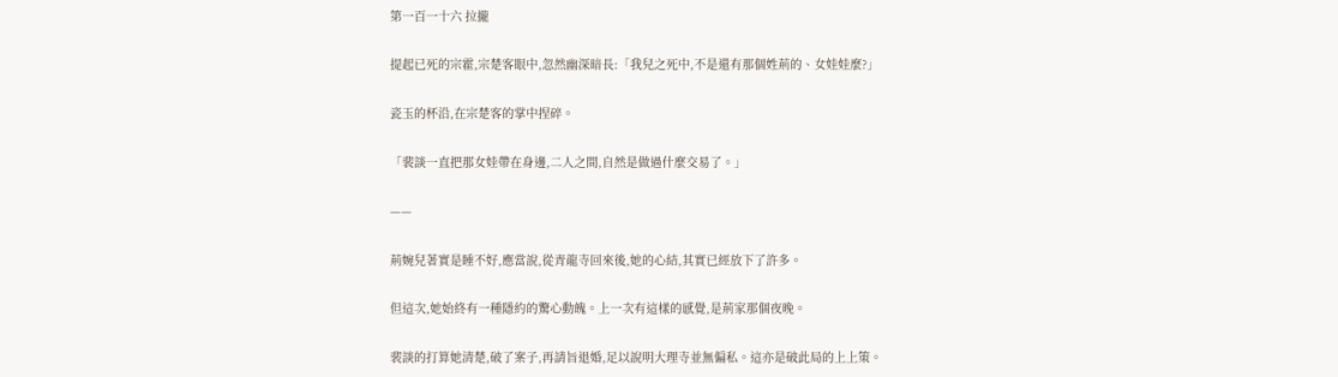第一百一十六 拉攏

提起已死的宗霍,宗楚客眼中,忽然幽深暗長:「我兒之死中,不是還有那個姓荊的、女娃娃麼?」

瓷玉的杯沿,在宗楚客的掌中捏碎。

「裴談一直把那女娃帶在身邊,二人之間,自然是做過什麼交易了。」

——

荊婉兒著實是睡不好,應當說,從青龍寺回來後,她的心結,其實已經放下了許多。

但這次,她始終有一種隱約的驚心動魄。上一次有這樣的感覺,是荊家那個夜晚。

裴談的打算她清楚,破了案子,再請旨退婚,足以說明大理寺並無偏私。這亦是破此局的上上策。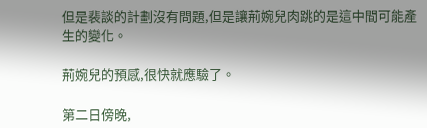但是裴談的計劃沒有問題,但是讓荊婉兒肉跳的是這中間可能產生的變化。

荊婉兒的預感,很快就應驗了。

第二日傍晚,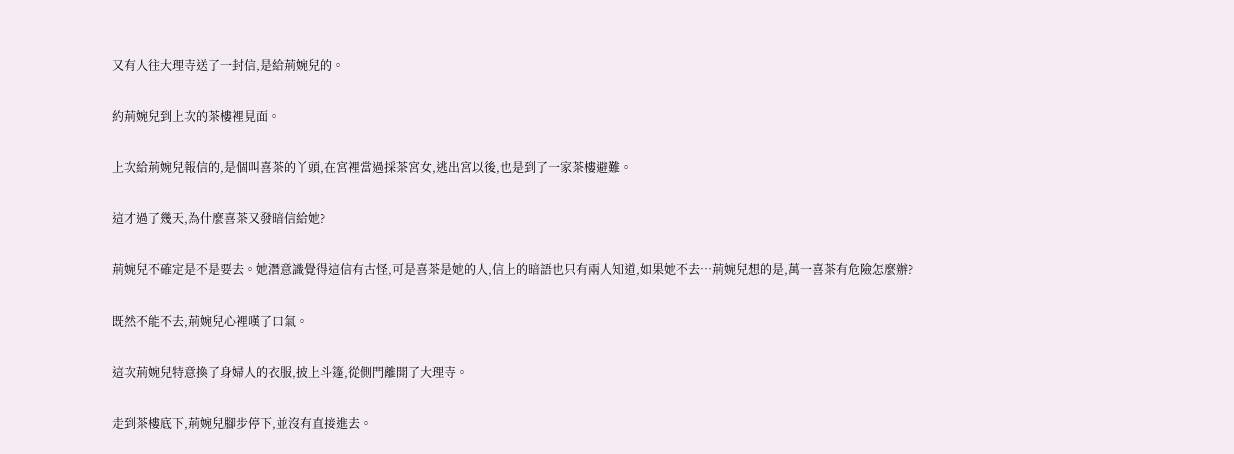又有人往大理寺送了一封信,是給荊婉兒的。

約荊婉兒到上次的茶樓裡見面。

上次給荊婉兒報信的,是個叫喜茶的丫頭,在宮裡當過採茶宮女,逃出宮以後,也是到了一家茶樓避難。

這才過了幾天,為什麼喜茶又發暗信給她?

荊婉兒不確定是不是要去。她潛意識覺得這信有古怪,可是喜茶是她的人,信上的暗語也只有兩人知道,如果她不去…荊婉兒想的是,萬一喜茶有危險怎麼辦?

既然不能不去,荊婉兒心裡嘆了口氣。

這次荊婉兒特意換了身婦人的衣服,披上斗篷,從側門離開了大理寺。

走到茶樓底下,荊婉兒腳步停下,並沒有直接進去。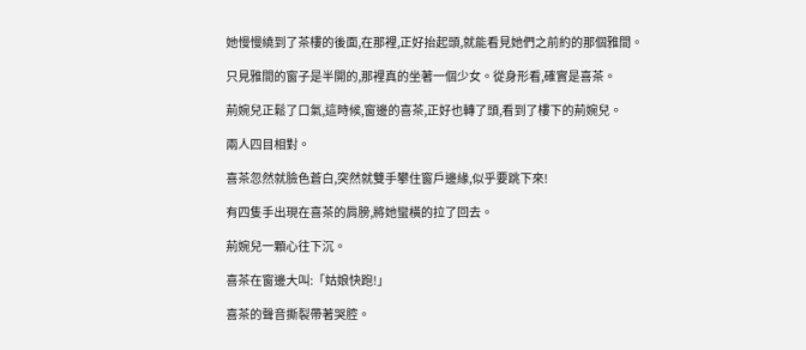她慢慢繞到了茶樓的後面,在那裡,正好抬起頭,就能看見她們之前約的那個雅間。

只見雅間的窗子是半開的,那裡真的坐著一個少女。從身形看,確實是喜茶。

荊婉兒正鬆了口氣,這時候,窗邊的喜茶,正好也轉了頭,看到了樓下的荊婉兒。

兩人四目相對。

喜茶忽然就臉色蒼白,突然就雙手攀住窗戶邊緣,似乎要跳下來!

有四隻手出現在喜茶的肩膀,將她蠻橫的拉了回去。

荊婉兒一顆心往下沉。

喜茶在窗邊大叫:「姑娘快跑!」

喜茶的聲音撕裂帶著哭腔。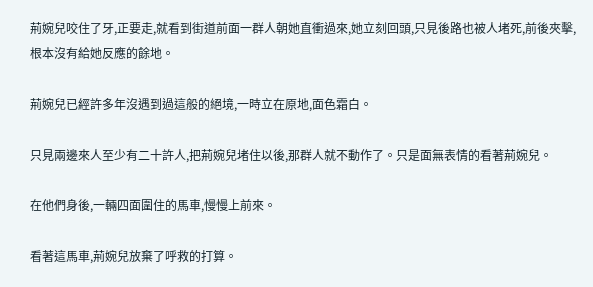荊婉兒咬住了牙,正要走,就看到街道前面一群人朝她直衝過來,她立刻回頭,只見後路也被人堵死,前後夾擊,根本沒有給她反應的餘地。

荊婉兒已經許多年沒遇到過這般的絕境,一時立在原地,面色霜白。

只見兩邊來人至少有二十許人,把荊婉兒堵住以後,那群人就不動作了。只是面無表情的看著荊婉兒。

在他們身後,一輛四面圍住的馬車,慢慢上前來。

看著這馬車,荊婉兒放棄了呼救的打算。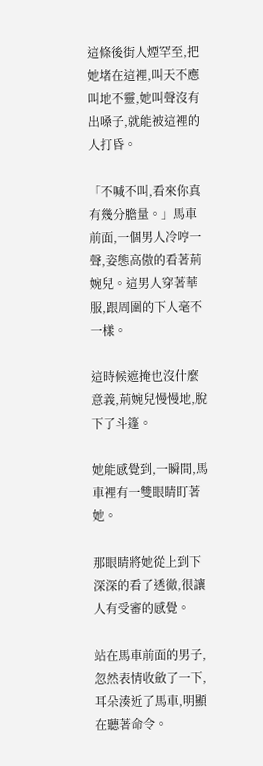這條後街人煙罕至,把她堵在這裡,叫天不應叫地不靈,她叫聲沒有出嗓子,就能被這裡的人打昏。

「不喊不叫,看來你真有幾分膽量。」馬車前面,一個男人冷哼一聲,姿態高傲的看著荊婉兒。這男人穿著華服,跟周圍的下人毫不一樣。

這時候遮掩也沒什麼意義,荊婉兒慢慢地,脫下了斗篷。

她能感覺到,一瞬間,馬車裡有一雙眼睛盯著她。

那眼睛將她從上到下深深的看了透徹,很讓人有受審的感覺。

站在馬車前面的男子,忽然表情收斂了一下,耳朵湊近了馬車,明顯在聽著命令。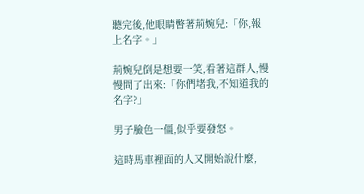聽完後,他眼睛瞥著荊婉兒:「你,報上名字。」

荊婉兒倒是想要一笑,看著這群人,慢慢問了出來:「你們堵我,不知道我的名字?」

男子臉色一僵,似乎要發怒。

這時馬車裡面的人又開始說什麼,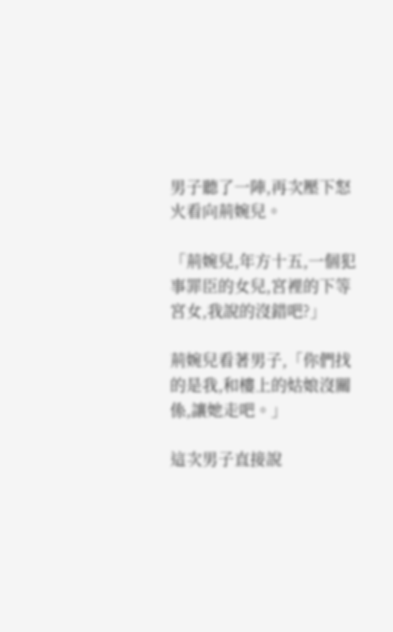男子聽了一陣,再次壓下怒火看向荊婉兒。

「荊婉兒,年方十五,一個犯事罪臣的女兒,宮裡的下等宮女,我說的沒錯吧?」

荊婉兒看著男子,「你們找的是我,和樓上的姑娘沒關係,讓她走吧。」

這次男子直接說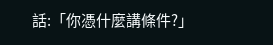話:「你憑什麼講條件?」